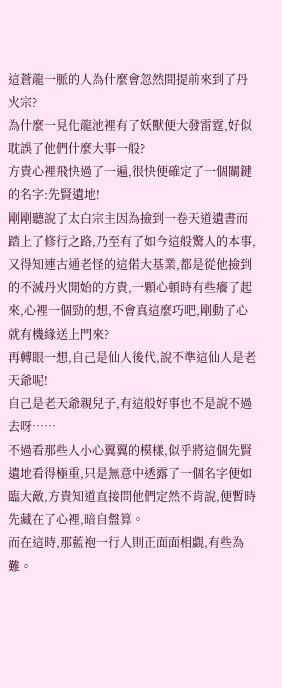這蒼龍一脈的人為什麼會忽然間提前來到了丹火宗?
為什麼一見化龍池裡有了妖獸便大發雷霆,好似耽誤了他們什麼大事一般?
方貴心裡飛快過了一遍,很快便確定了一個關鍵的名字:先賢遺地!
剛剛聽說了太白宗主因為撿到一卷天道遺書而踏上了修行之路,乃至有了如今這般驚人的本事,又得知連古通老怪的這偌大基業,都是從他撿到的不滅丹火開始的方貴,一顆心頓時有些癢了起來,心裡一個勁的想,不會真這麼巧吧,剛動了心就有機緣送上門來?
再轉眼一想,自己是仙人後代,說不準這仙人是老天爺呢!
自己是老天爺親兒子,有這般好事也不是說不過去呀……
不過看那些人小心翼翼的模樣,似乎將這個先賢遺地看得極重,只是無意中透露了一個名字便如臨大敵,方貴知道直接問他們定然不肯說,便暫時先藏在了心裡,暗自盤算。
而在這時,那藍袍一行人則正面面相覷,有些為難。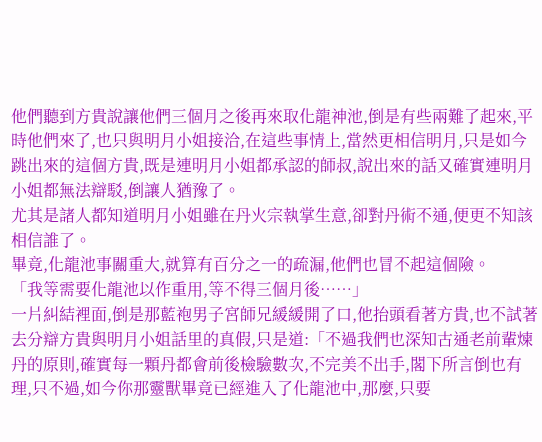他們聽到方貴說讓他們三個月之後再來取化龍神池,倒是有些兩難了起來,平時他們來了,也只與明月小姐接洽,在這些事情上,當然更相信明月,只是如今跳出來的這個方貴,既是連明月小姐都承認的師叔,說出來的話又確實連明月小姐都無法辯駁,倒讓人猶豫了。
尤其是諸人都知道明月小姐雖在丹火宗執掌生意,卻對丹術不通,便更不知該相信誰了。
畢竟,化龍池事關重大,就算有百分之一的疏漏,他們也冒不起這個險。
「我等需要化龍池以作重用,等不得三個月後……」
一片糾結裡面,倒是那藍袍男子宮師兄緩緩開了口,他抬頭看著方貴,也不試著去分辯方貴與明月小姐話里的真假,只是道:「不過我們也深知古通老前輩煉丹的原則,確實每一顆丹都會前後檢驗數次,不完美不出手,閣下所言倒也有理,只不過,如今你那靈獸畢竟已經進入了化龍池中,那麼,只要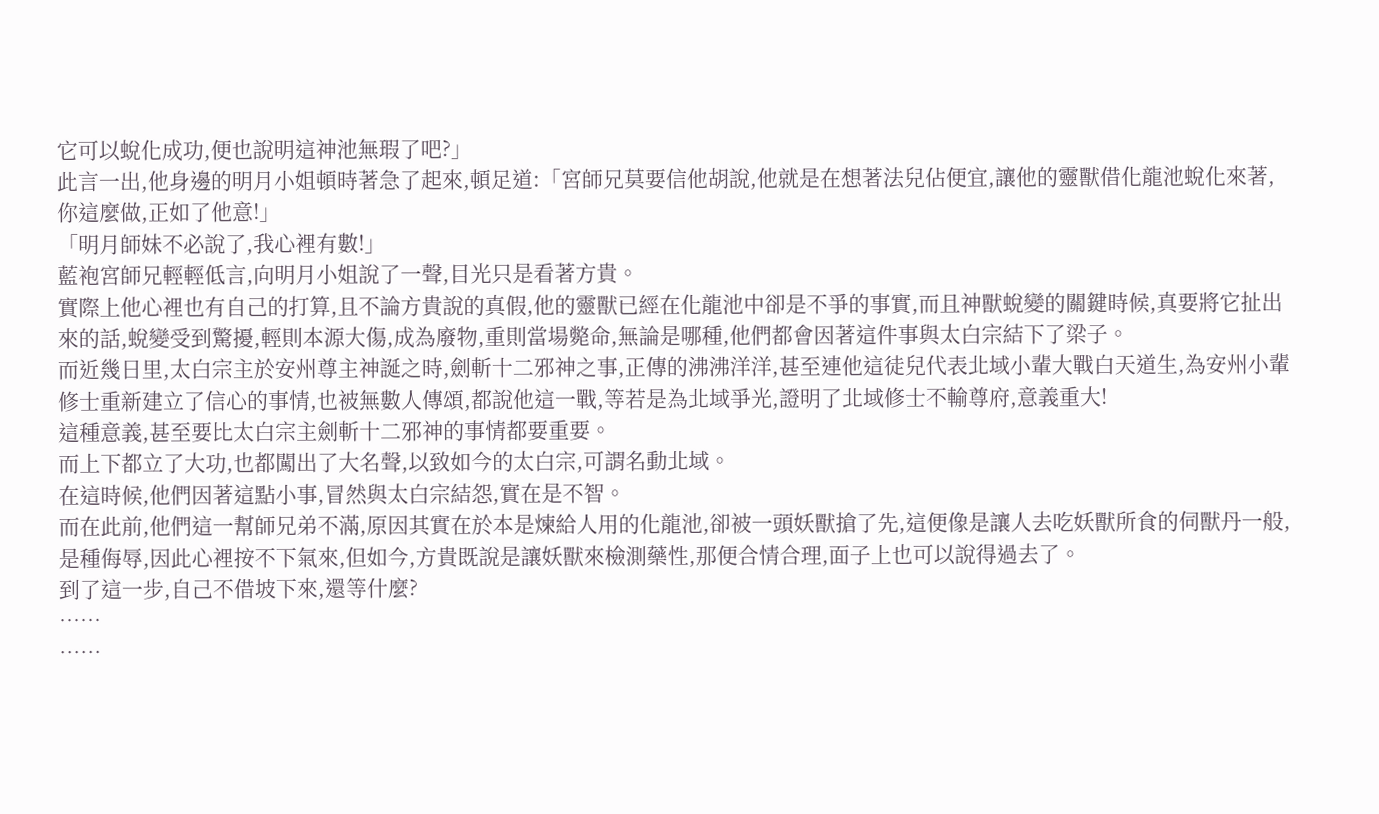它可以蛻化成功,便也說明這神池無瑕了吧?」
此言一出,他身邊的明月小姐頓時著急了起來,頓足道:「宮師兄莫要信他胡說,他就是在想著法兒佔便宜,讓他的靈獸借化龍池蛻化來著,你這麼做,正如了他意!」
「明月師妹不必說了,我心裡有數!」
藍袍宮師兄輕輕低言,向明月小姐說了一聲,目光只是看著方貴。
實際上他心裡也有自己的打算,且不論方貴說的真假,他的靈獸已經在化龍池中卻是不爭的事實,而且神獸蛻變的關鍵時候,真要將它扯出來的話,蛻變受到驚擾,輕則本源大傷,成為廢物,重則當場斃命,無論是哪種,他們都會因著這件事與太白宗結下了梁子。
而近幾日里,太白宗主於安州尊主神誕之時,劍斬十二邪神之事,正傳的沸沸洋洋,甚至連他這徒兒代表北域小輩大戰白天道生,為安州小輩修士重新建立了信心的事情,也被無數人傳頌,都說他這一戰,等若是為北域爭光,證明了北域修士不輸尊府,意義重大!
這種意義,甚至要比太白宗主劍斬十二邪神的事情都要重要。
而上下都立了大功,也都闖出了大名聲,以致如今的太白宗,可謂名動北域。
在這時候,他們因著這點小事,冒然與太白宗結怨,實在是不智。
而在此前,他們這一幫師兄弟不滿,原因其實在於本是煉給人用的化龍池,卻被一頭妖獸搶了先,這便像是讓人去吃妖獸所食的伺獸丹一般,是種侮辱,因此心裡按不下氣來,但如今,方貴既說是讓妖獸來檢測藥性,那便合情合理,面子上也可以說得過去了。
到了這一步,自己不借坡下來,還等什麼?
……
……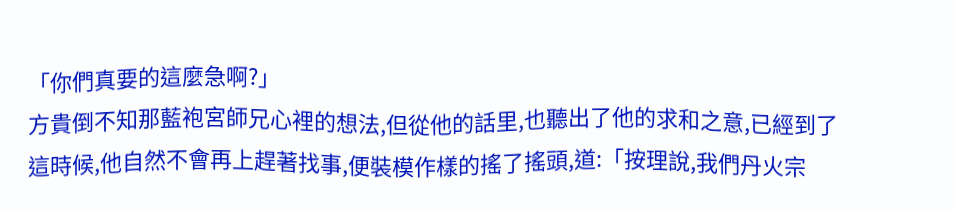「你們真要的這麼急啊?」
方貴倒不知那藍袍宮師兄心裡的想法,但從他的話里,也聽出了他的求和之意,已經到了這時候,他自然不會再上趕著找事,便裝模作樣的搖了搖頭,道:「按理說,我們丹火宗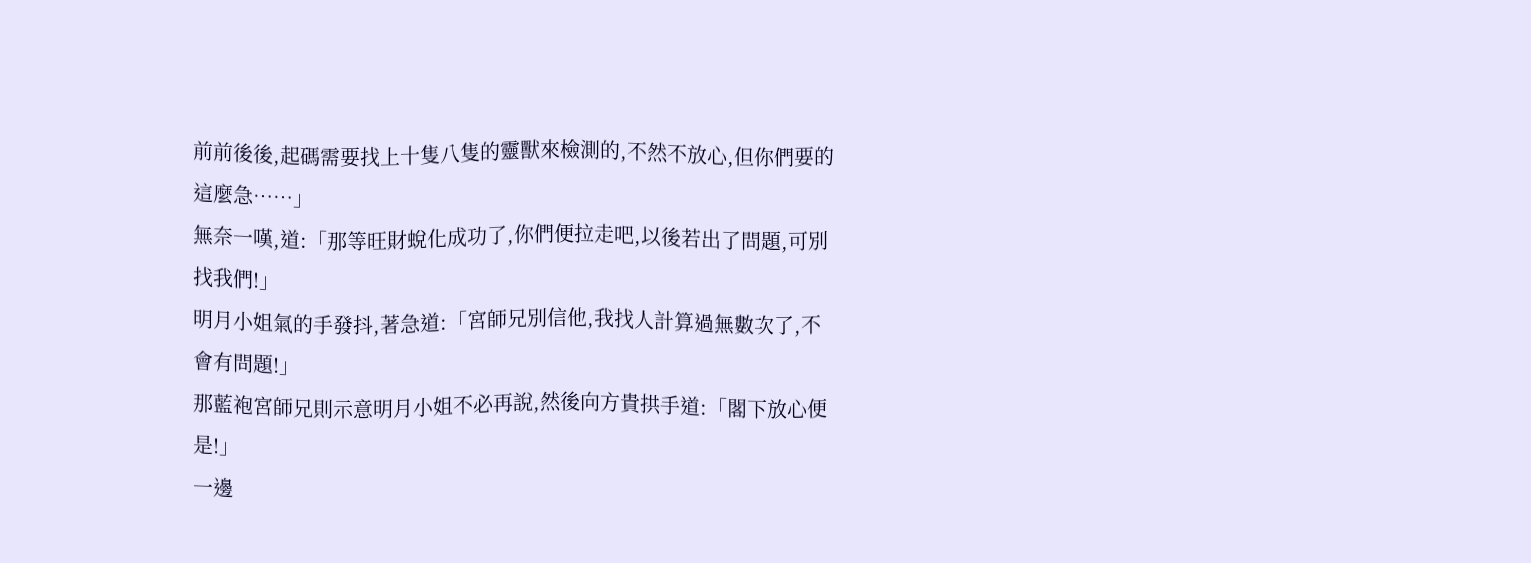前前後後,起碼需要找上十隻八隻的靈獸來檢測的,不然不放心,但你們要的這麼急……」
無奈一嘆,道:「那等旺財蛻化成功了,你們便拉走吧,以後若出了問題,可別找我們!」
明月小姐氣的手發抖,著急道:「宮師兄別信他,我找人計算過無數次了,不會有問題!」
那藍袍宮師兄則示意明月小姐不必再說,然後向方貴拱手道:「閣下放心便是!」
一邊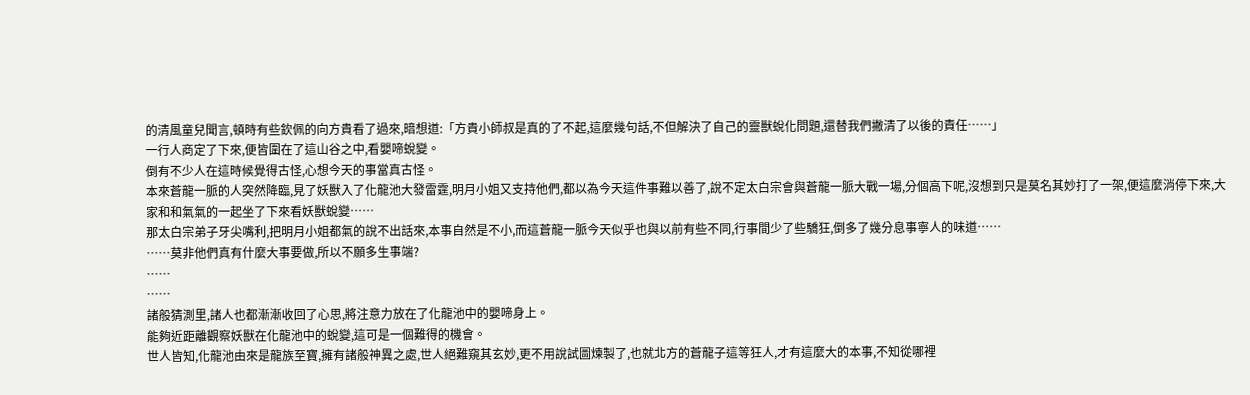的清風童兒聞言,頓時有些欽佩的向方貴看了過來,暗想道:「方貴小師叔是真的了不起,這麼幾句話,不但解決了自己的靈獸蛻化問題,還替我們撇清了以後的責任……」
一行人商定了下來,便皆圍在了這山谷之中,看嬰啼蛻變。
倒有不少人在這時候覺得古怪,心想今天的事當真古怪。
本來蒼龍一脈的人突然降臨,見了妖獸入了化龍池大發雷霆,明月小姐又支持他們,都以為今天這件事難以善了,說不定太白宗會與蒼龍一脈大戰一場,分個高下呢,沒想到只是莫名其妙打了一架,便這麼消停下來,大家和和氣氣的一起坐了下來看妖獸蛻變……
那太白宗弟子牙尖嘴利,把明月小姐都氣的說不出話來,本事自然是不小,而這蒼龍一脈今天似乎也與以前有些不同,行事間少了些驕狂,倒多了幾分息事寧人的味道……
……莫非他們真有什麼大事要做,所以不願多生事端?
……
……
諸般猜測里,諸人也都漸漸收回了心思,將注意力放在了化龍池中的嬰啼身上。
能夠近距離觀察妖獸在化龍池中的蛻變,這可是一個難得的機會。
世人皆知,化龍池由來是龍族至寶,擁有諸般神異之處,世人絕難窺其玄妙,更不用說試圖煉製了,也就北方的蒼龍子這等狂人,才有這麼大的本事,不知從哪裡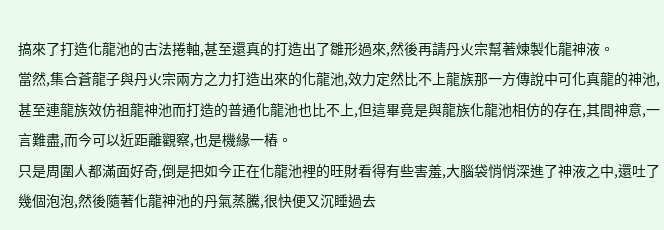搞來了打造化龍池的古法捲軸,甚至還真的打造出了雛形過來,然後再請丹火宗幫著煉製化龍神液。
當然,集合蒼龍子與丹火宗兩方之力打造出來的化龍池,效力定然比不上龍族那一方傳說中可化真龍的神池,甚至連龍族效仿祖龍神池而打造的普通化龍池也比不上,但這畢竟是與龍族化龍池相仿的存在,其間神意,一言難盡,而今可以近距離觀察,也是機緣一樁。
只是周圍人都滿面好奇,倒是把如今正在化龍池裡的旺財看得有些害羞,大腦袋悄悄深進了神液之中,還吐了幾個泡泡,然後隨著化龍神池的丹氣蒸騰,很快便又沉睡過去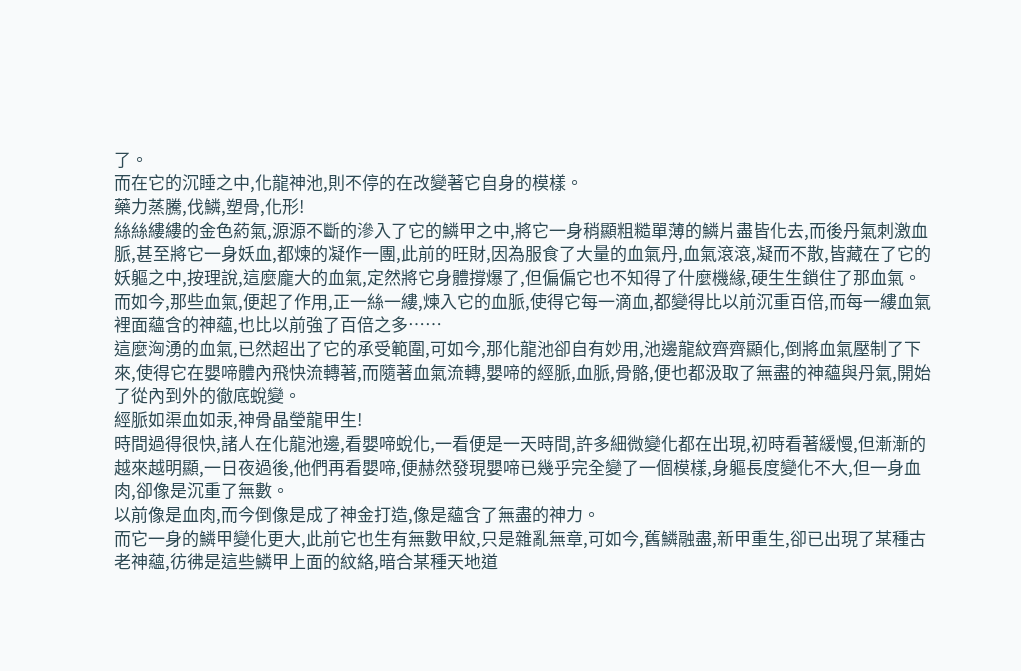了。
而在它的沉睡之中,化龍神池,則不停的在改變著它自身的模樣。
藥力蒸騰,伐鱗,塑骨,化形!
絲絲縷縷的金色葯氣,源源不斷的滲入了它的鱗甲之中,將它一身稍顯粗糙單薄的鱗片盡皆化去,而後丹氣刺激血脈,甚至將它一身妖血,都煉的凝作一團,此前的旺財,因為服食了大量的血氣丹,血氣滾滾,凝而不散,皆藏在了它的妖軀之中,按理說,這麼龐大的血氣,定然將它身體撐爆了,但偏偏它也不知得了什麼機緣,硬生生鎖住了那血氣。
而如今,那些血氣,便起了作用,正一絲一縷,煉入它的血脈,使得它每一滴血,都變得比以前沉重百倍,而每一縷血氣裡面蘊含的神蘊,也比以前強了百倍之多……
這麼洶湧的血氣,已然超出了它的承受範圍,可如今,那化龍池卻自有妙用,池邊龍紋齊齊顯化,倒將血氣壓制了下來,使得它在嬰啼體內飛快流轉著,而隨著血氣流轉,嬰啼的經脈,血脈,骨骼,便也都汲取了無盡的神蘊與丹氣,開始了從內到外的徹底蛻變。
經脈如渠血如汞,神骨晶瑩龍甲生!
時間過得很快,諸人在化龍池邊,看嬰啼蛻化,一看便是一天時間,許多細微變化都在出現,初時看著緩慢,但漸漸的越來越明顯,一日夜過後,他們再看嬰啼,便赫然發現嬰啼已幾乎完全變了一個模樣,身軀長度變化不大,但一身血肉,卻像是沉重了無數。
以前像是血肉,而今倒像是成了神金打造,像是蘊含了無盡的神力。
而它一身的鱗甲變化更大,此前它也生有無數甲紋,只是雜亂無章,可如今,舊鱗融盡,新甲重生,卻已出現了某種古老神蘊,彷彿是這些鱗甲上面的紋絡,暗合某種天地道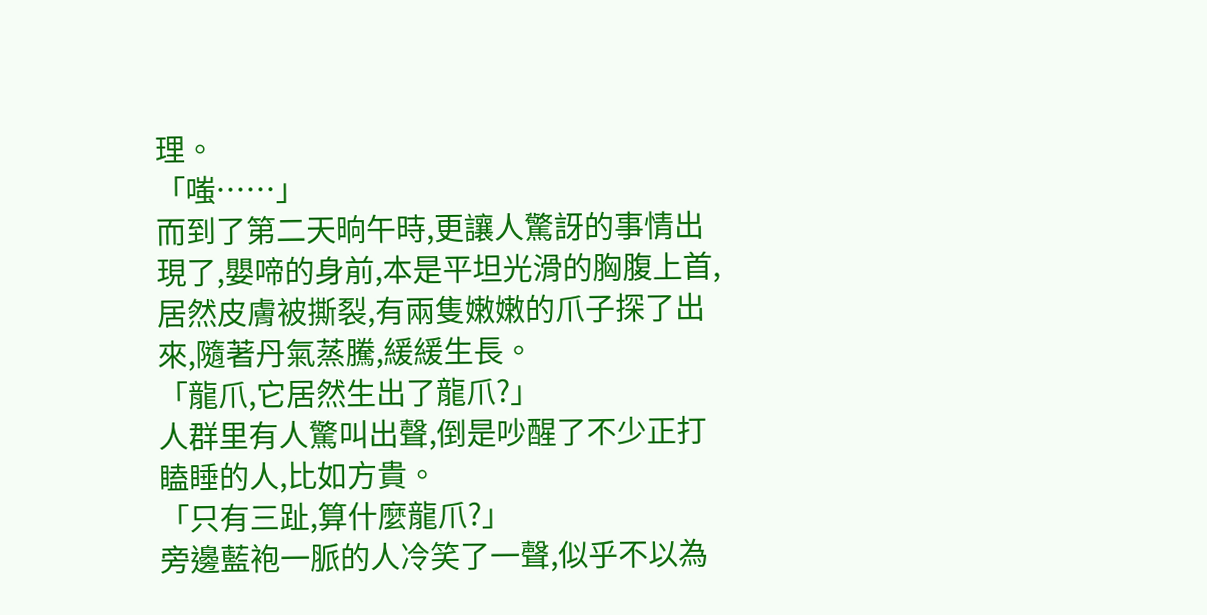理。
「嗤……」
而到了第二天晌午時,更讓人驚訝的事情出現了,嬰啼的身前,本是平坦光滑的胸腹上首,居然皮膚被撕裂,有兩隻嫩嫩的爪子探了出來,隨著丹氣蒸騰,緩緩生長。
「龍爪,它居然生出了龍爪?」
人群里有人驚叫出聲,倒是吵醒了不少正打瞌睡的人,比如方貴。
「只有三趾,算什麼龍爪?」
旁邊藍袍一脈的人冷笑了一聲,似乎不以為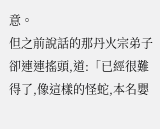意。
但之前說話的那丹火宗弟子卻連連搖頭,道:「已經很難得了,像這樣的怪蛇,本名嬰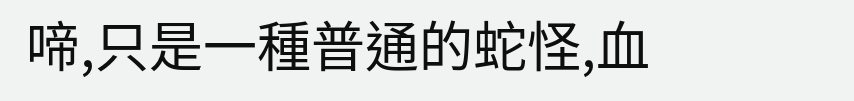啼,只是一種普通的蛇怪,血